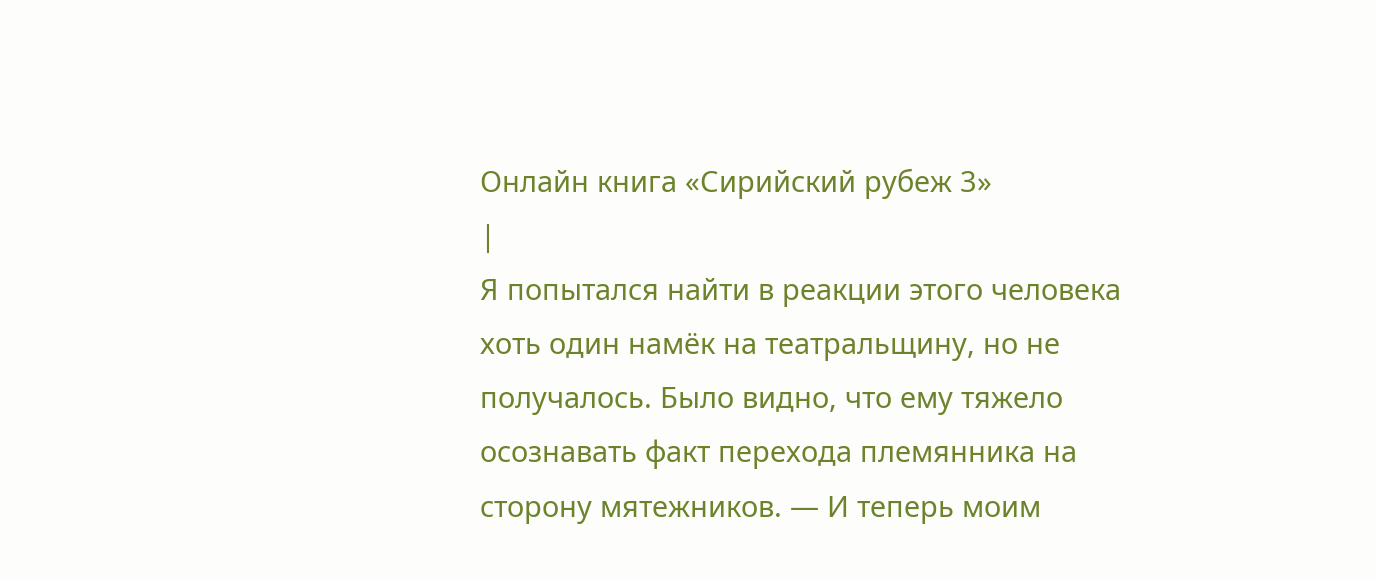Онлайн книга «Сирийский рубеж 3»
|
Я попытался найти в реакции этого человека хоть один намёк на театральщину, но не получалось. Было видно, что ему тяжело осознавать факт перехода племянника на сторону мятежников. — И теперь моим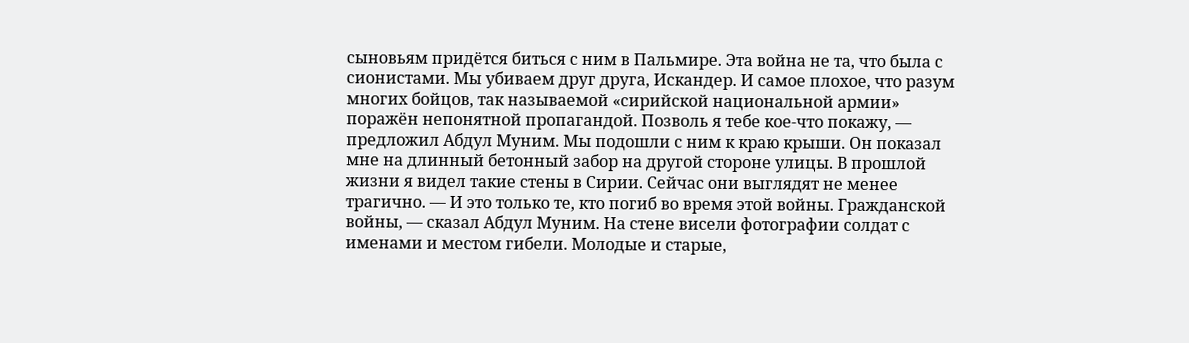сыновьям придётся биться с ним в Пальмире. Эта война не та, что была с сионистами. Мы убиваем друг друга, Искандер. И самое плохое, что разум многих бойцов, так называемой «сирийской национальной армии» поражён непонятной пропагандой. Позволь я тебе кое-что покажу, — предложил Абдул Муним. Мы подошли с ним к краю крыши. Он показал мне на длинный бетонный забор на другой стороне улицы. В прошлой жизни я видел такие стены в Сирии. Сейчас они выглядят не менее трагично. — И это только те, кто погиб во время этой войны. Гражданской войны, — сказал Абдул Муним. На стене висели фотографии солдат с именами и местом гибели. Молодые и старые,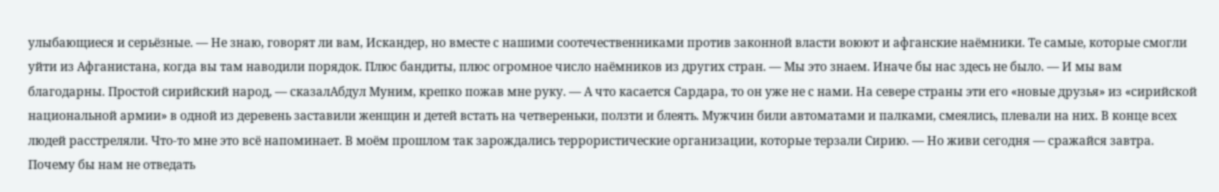улыбающиеся и серьёзные. — Не знаю, говорят ли вам, Искандер, но вместе с нашими соотечественниками против законной власти воюют и афганские наёмники. Те самые, которые смогли уйти из Афганистана, когда вы там наводили порядок. Плюс бандиты, плюс огромное число наёмников из других стран. — Мы это знаем. Иначе бы нас здесь не было. — И мы вам благодарны. Простой сирийский народ, — сказалАбдул Муним, крепко пожав мне руку. — А что касается Сардара, то он уже не с нами. На севере страны эти его «новые друзья» из «сирийской национальной армии» в одной из деревень заставили женщин и детей встать на четвереньки, ползти и блеять. Мужчин били автоматами и палками, смеялись, плевали на них. В конце всех людей расстреляли. Что-то мне это всё напоминает. В моём прошлом так зарождались террористические организации, которые терзали Сирию. — Но живи сегодня — сражайся завтра. Почему бы нам не отведать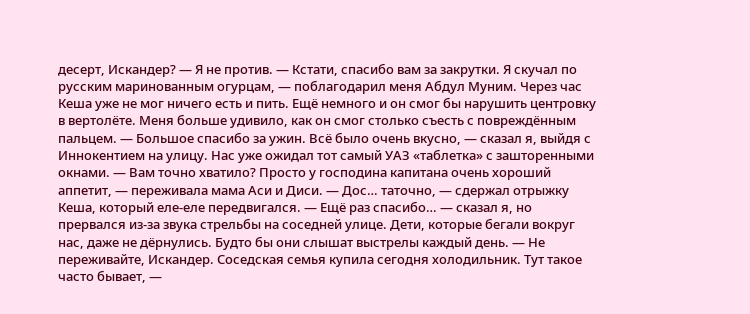десерт, Искандер? — Я не против. — Кстати, спасибо вам за закрутки. Я скучал по русским маринованным огурцам, — поблагодарил меня Абдул Муним. Через час Кеша уже не мог ничего есть и пить. Ещё немного и он смог бы нарушить центровку в вертолёте. Меня больше удивило, как он смог столько съесть с повреждённым пальцем. — Большое спасибо за ужин. Всё было очень вкусно, — сказал я, выйдя с Иннокентием на улицу. Нас уже ожидал тот самый УАЗ «таблетка» с зашторенными окнами. — Вам точно хватило? Просто у господина капитана очень хороший аппетит, — переживала мама Аси и Диси. — Дос… таточно, — сдержал отрыжку Кеша, который еле-еле передвигался. — Ещё раз спасибо… — сказал я, но прервался из-за звука стрельбы на соседней улице. Дети, которые бегали вокруг нас, даже не дёрнулись. Будто бы они слышат выстрелы каждый день. — Не переживайте, Искандер. Соседская семья купила сегодня холодильник. Тут такое часто бывает, —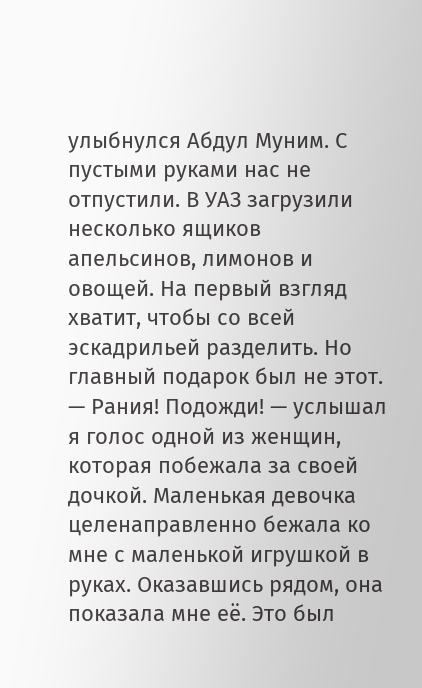улыбнулся Абдул Муним. С пустыми руками нас не отпустили. В УАЗ загрузили несколько ящиков апельсинов, лимонов и овощей. На первый взгляд хватит, чтобы со всей эскадрильей разделить. Но главный подарок был не этот. — Рания! Подожди! — услышал я голос одной из женщин, которая побежала за своей дочкой. Маленькая девочка целенаправленно бежала ко мне с маленькой игрушкой в руках. Оказавшись рядом, она показала мне её. Это был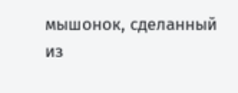мышонок, сделанный из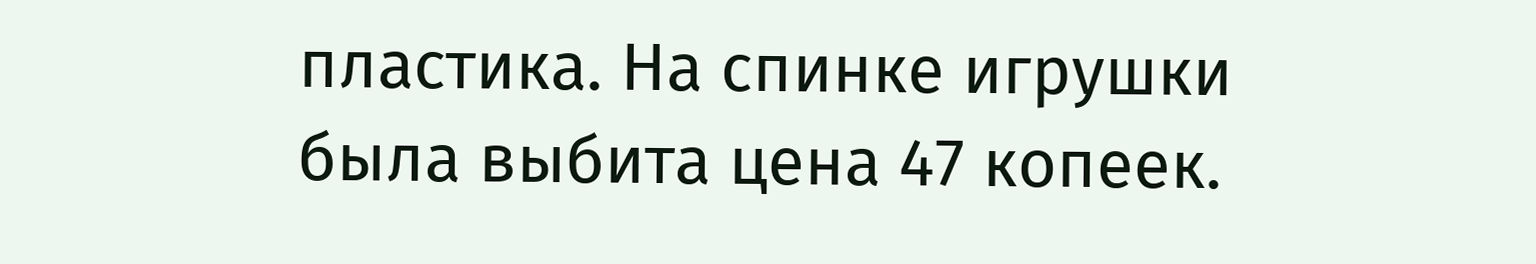пластика. На спинке игрушки была выбита цена 47 копеек.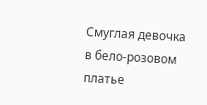Смуглая девочка в бело-розовом платье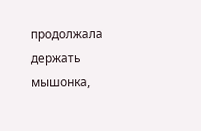продолжала держать мышонка,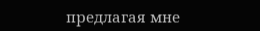предлагая мне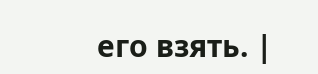его взять. |